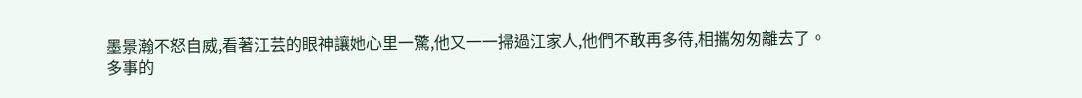墨景瀚不怒自威,看著江芸的眼神讓她心里一驚,他又一一掃過江家人,他們不敢再多待,相攜匆匆離去了。
多事的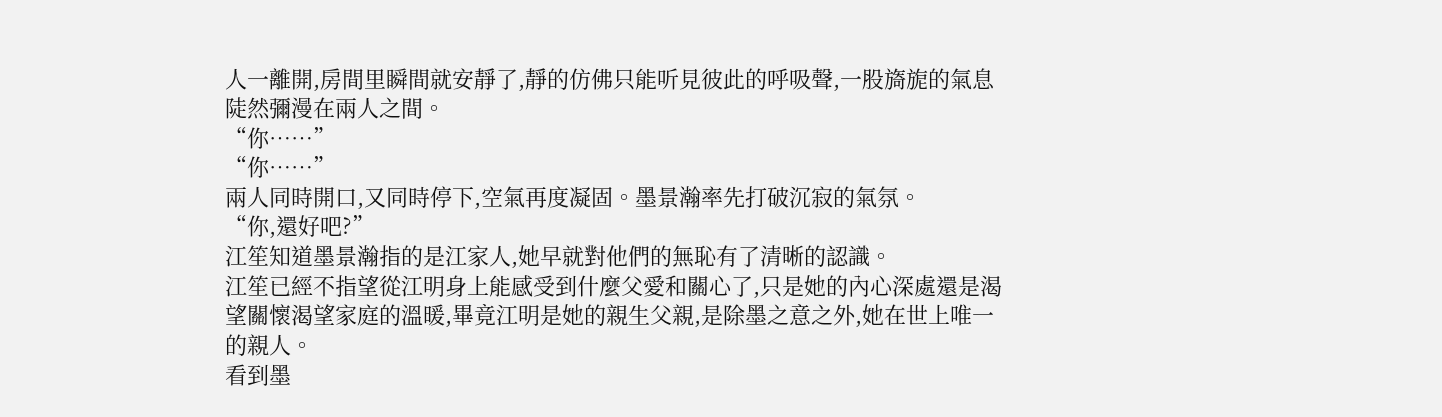人一離開,房間里瞬間就安靜了,靜的仿佛只能听見彼此的呼吸聲,一股旖旎的氣息陡然彌漫在兩人之間。
“你……”
“你……”
兩人同時開口,又同時停下,空氣再度凝固。墨景瀚率先打破沉寂的氣氛。
“你,還好吧?”
江笙知道墨景瀚指的是江家人,她早就對他們的無恥有了清晰的認識。
江笙已經不指望從江明身上能感受到什麼父愛和關心了,只是她的內心深處還是渴望關懷渴望家庭的溫暖,畢竟江明是她的親生父親,是除墨之意之外,她在世上唯一的親人。
看到墨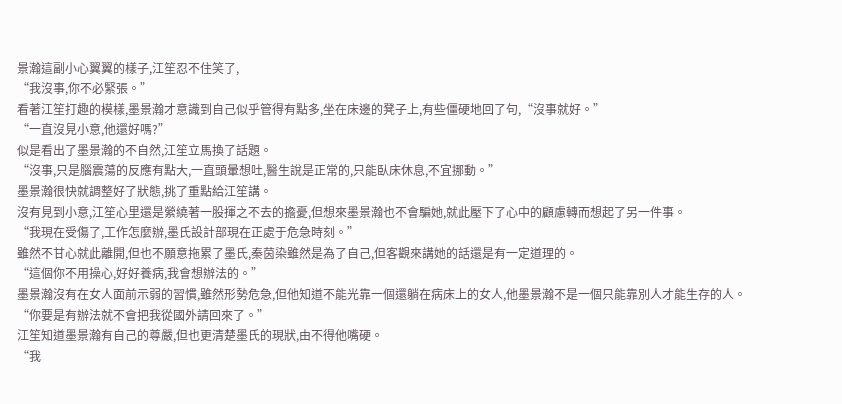景瀚這副小心翼翼的樣子,江笙忍不住笑了,
“我沒事,你不必緊張。”
看著江笙打趣的模樣,墨景瀚才意識到自己似乎管得有點多,坐在床邊的凳子上,有些僵硬地回了句,“沒事就好。”
“一直沒見小意,他還好嗎?”
似是看出了墨景瀚的不自然,江笙立馬換了話題。
“沒事,只是腦震蕩的反應有點大,一直頭暈想吐,醫生說是正常的,只能臥床休息,不宜挪動。”
墨景瀚很快就調整好了狀態,挑了重點給江笙講。
沒有見到小意,江笙心里還是縈繞著一股揮之不去的擔憂,但想來墨景瀚也不會騙她,就此壓下了心中的顧慮轉而想起了另一件事。
“我現在受傷了,工作怎麼辦,墨氏設計部現在正處于危急時刻。”
雖然不甘心就此離開,但也不願意拖累了墨氏,秦茵染雖然是為了自己,但客觀來講她的話還是有一定道理的。
“這個你不用操心,好好養病,我會想辦法的。”
墨景瀚沒有在女人面前示弱的習慣,雖然形勢危急,但他知道不能光靠一個還躺在病床上的女人,他墨景瀚不是一個只能靠別人才能生存的人。
“你要是有辦法就不會把我從國外請回來了。”
江笙知道墨景瀚有自己的尊嚴,但也更清楚墨氏的現狀,由不得他嘴硬。
“我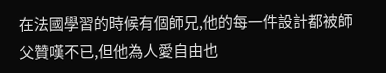在法國學習的時候有個師兄,他的每一件設計都被師父贊嘆不已,但他為人愛自由也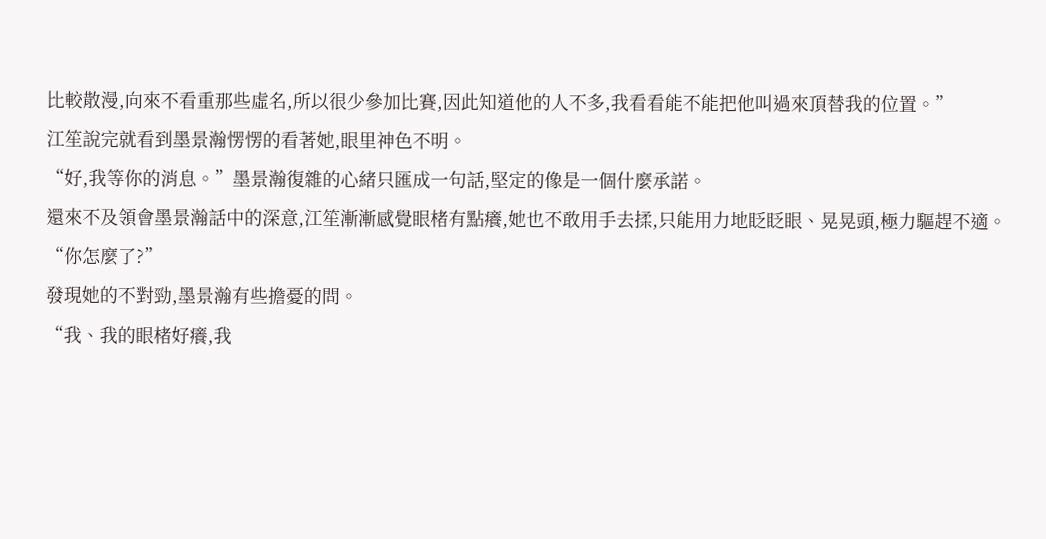比較散漫,向來不看重那些虛名,所以很少參加比賽,因此知道他的人不多,我看看能不能把他叫過來頂替我的位置。”
江笙說完就看到墨景瀚愣愣的看著她,眼里神色不明。
“好,我等你的消息。”墨景瀚復雜的心緒只匯成一句話,堅定的像是一個什麼承諾。
還來不及領會墨景瀚話中的深意,江笙漸漸感覺眼楮有點癢,她也不敢用手去揉,只能用力地眨眨眼、晃晃頭,極力驅趕不適。
“你怎麼了?”
發現她的不對勁,墨景瀚有些擔憂的問。
“我、我的眼楮好癢,我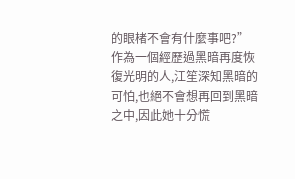的眼楮不會有什麼事吧?”
作為一個經歷過黑暗再度恢復光明的人,江笙深知黑暗的可怕,也絕不會想再回到黑暗之中,因此她十分慌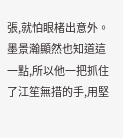張,就怕眼楮出意外。
墨景瀚顯然也知道這一點,所以他一把抓住了江笙無措的手,用堅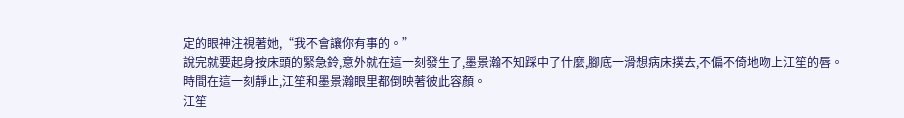定的眼神注視著她,“我不會讓你有事的。”
說完就要起身按床頭的緊急鈴,意外就在這一刻發生了,墨景瀚不知踩中了什麼,腳底一滑想病床撲去,不偏不倚地吻上江笙的唇。
時間在這一刻靜止,江笙和墨景瀚眼里都倒映著彼此容顏。
江笙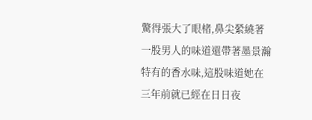驚得張大了眼楮,鼻尖縈繞著一股男人的味道還帶著墨景瀚特有的香水味,這股味道她在三年前就已經在日日夜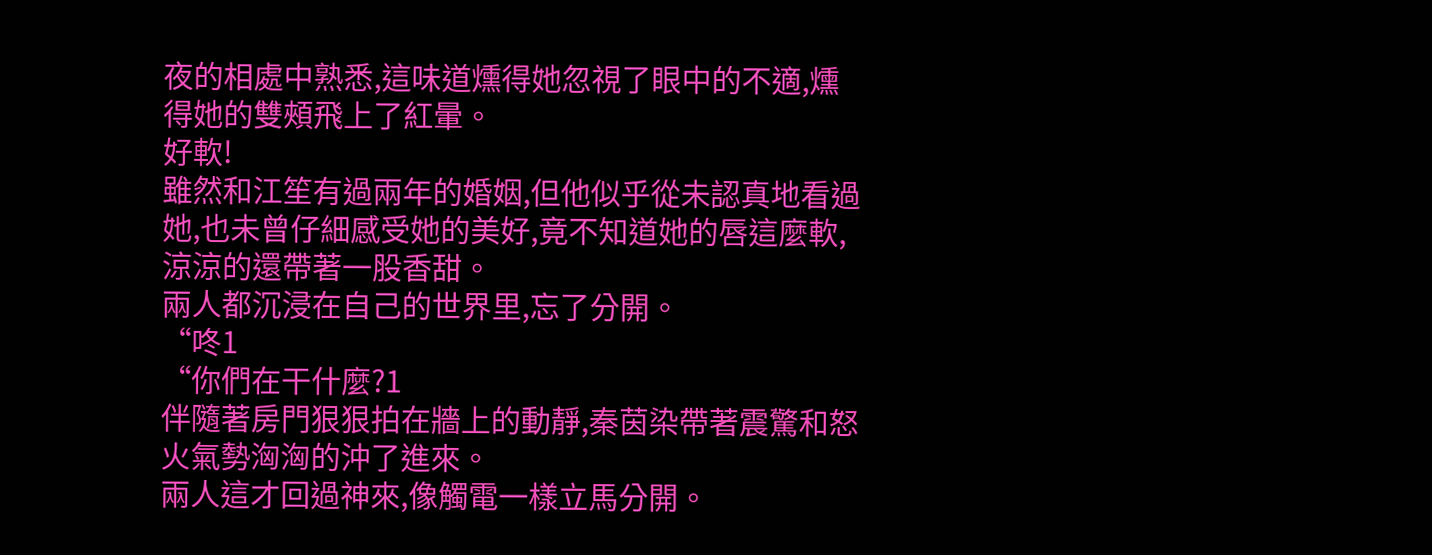夜的相處中熟悉,這味道燻得她忽視了眼中的不適,燻得她的雙頰飛上了紅暈。
好軟!
雖然和江笙有過兩年的婚姻,但他似乎從未認真地看過她,也未曾仔細感受她的美好,竟不知道她的唇這麼軟,涼涼的還帶著一股香甜。
兩人都沉浸在自己的世界里,忘了分開。
“咚1
“你們在干什麼?1
伴隨著房門狠狠拍在牆上的動靜,秦茵染帶著震驚和怒火氣勢洶洶的沖了進來。
兩人這才回過神來,像觸電一樣立馬分開。